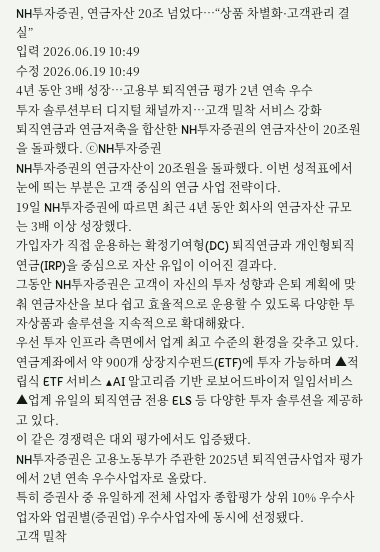NH투자증권, 연금자산 20조 넘었다…“상품 차별화·고객관리 결실”
입력 2026.06.19 10:49
수정 2026.06.19 10:49
4년 동안 3배 성장…고용부 퇴직연금 평가 2년 연속 우수
투자 솔루션부터 디지털 채널까지…고객 밀착 서비스 강화
퇴직연금과 연금저축을 합산한 NH투자증권의 연금자산이 20조원을 돌파했다. ⓒNH투자증권
NH투자증권의 연금자산이 20조원을 돌파했다. 이번 성적표에서 눈에 띄는 부분은 고객 중심의 연금 사업 전략이다.
19일 NH투자증권에 따르면 최근 4년 동안 회사의 연금자산 규모는 3배 이상 성장했다.
가입자가 직접 운용하는 확정기여형(DC) 퇴직연금과 개인형퇴직연금(IRP)을 중심으로 자산 유입이 이어진 결과다.
그동안 NH투자증권은 고객이 자신의 투자 성향과 은퇴 계획에 맞춰 연금자산을 보다 쉽고 효율적으로 운용할 수 있도록 다양한 투자상품과 솔루션을 지속적으로 확대해왔다.
우선 투자 인프라 측면에서 업계 최고 수준의 환경을 갖추고 있다.
연금계좌에서 약 900개 상장지수펀드(ETF)에 투자 가능하며 ▲적립식 ETF 서비스 ▲AI 알고리즘 기반 로보어드바이저 일임서비스 ▲업계 유일의 퇴직연금 전용 ELS 등 다양한 투자 솔루션을 제공하고 있다.
이 같은 경쟁력은 대외 평가에서도 입증됐다.
NH투자증권은 고용노동부가 주관한 2025년 퇴직연금사업자 평가에서 2년 연속 우수사업자로 올랐다.
특히 증권사 중 유일하게 전체 사업자 종합평가 상위 10% 우수사업자와 업권별(증권업) 우수사업자에 동시에 선정됐다.
고객 밀착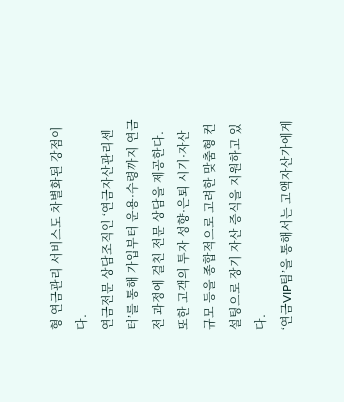형 연금관리 서비스도 차별화된 강점이다.
연금전문 상담조직인 ‘연금자산관리센터’를 통해 가입부터 운용·수령까지 연금 전 과정에 걸친 전문 상담을 제공한다.
또한 고객의 투자 성향·은퇴 시기·자산 규모 등을 종합적으로 고려한 맞춤형 컨설팅으로 장기 자산 증식을 지원하고 있다.
‘연금VIP팀’을 통해서는 고액자산가에게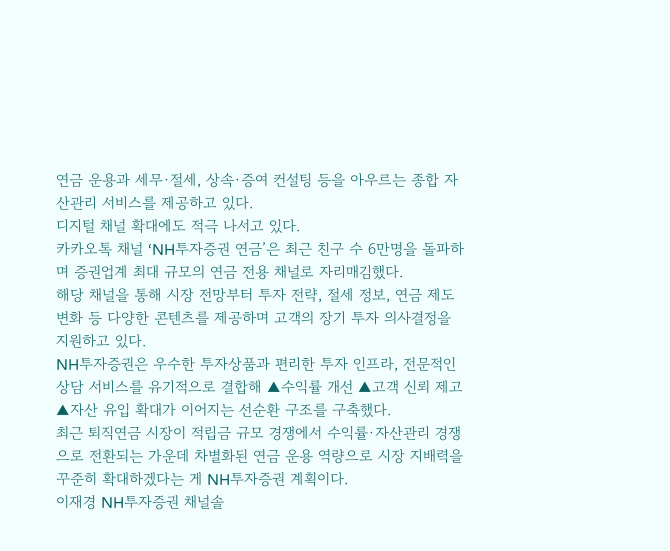연금 운용과 세무·절세, 상속·증여 컨설팅 등을 아우르는 종합 자산관리 서비스를 제공하고 있다.
디지털 채널 확대에도 적극 나서고 있다.
카카오톡 채널 ‘NH투자증권 연금’은 최근 친구 수 6만명을 돌파하며 증권업계 최대 규모의 연금 전용 채널로 자리매김했다.
해당 채널을 통해 시장 전망부터 투자 전략, 절세 정보, 연금 제도 변화 등 다양한 콘텐츠를 제공하며 고객의 장기 투자 의사결정을 지원하고 있다.
NH투자증권은 우수한 투자상품과 편리한 투자 인프라, 전문적인 상담 서비스를 유기적으로 결합해 ▲수익률 개선 ▲고객 신뢰 제고 ▲자산 유입 확대가 이어지는 선순환 구조를 구축했다.
최근 퇴직연금 시장이 적립금 규모 경쟁에서 수익률·자산관리 경쟁으로 전환되는 가운데 차별화된 연금 운용 역량으로 시장 지배력을 꾸준히 확대하겠다는 게 NH투자증권 계획이다.
이재경 NH투자증권 채널솔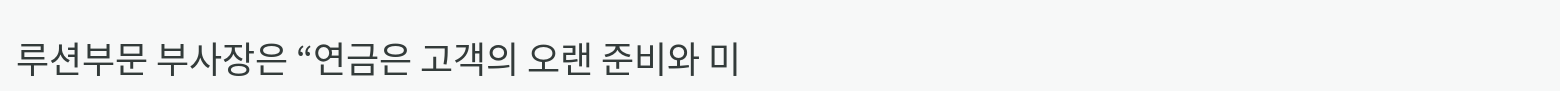루션부문 부사장은 “연금은 고객의 오랜 준비와 미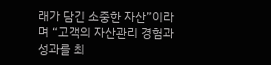래가 담긴 소중한 자산”이라며 “고객의 자산관리 경험과 성과를 최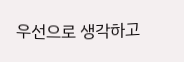우선으로 생각하고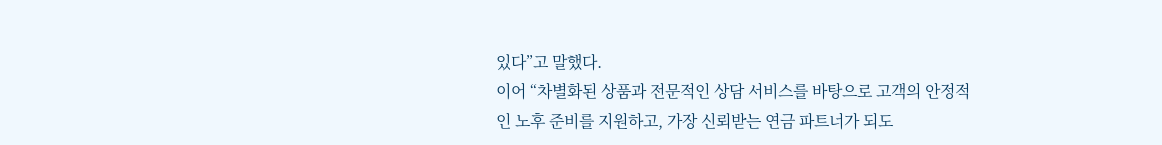있다”고 말했다.
이어 “차별화된 상품과 전문적인 상담 서비스를 바탕으로 고객의 안정적인 노후 준비를 지원하고, 가장 신뢰받는 연금 파트너가 되도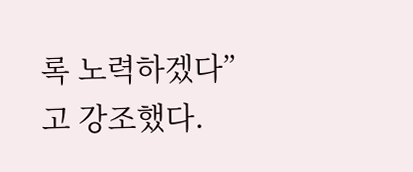록 노력하겠다”고 강조했다.